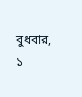বুধবার, ১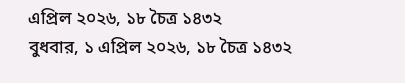এপ্রিল ২০২৬, ১৮ চৈত্র ১৪৩২
বুধবার, ১ এপ্রিল ২০২৬, ১৮ চৈত্র ১৪৩২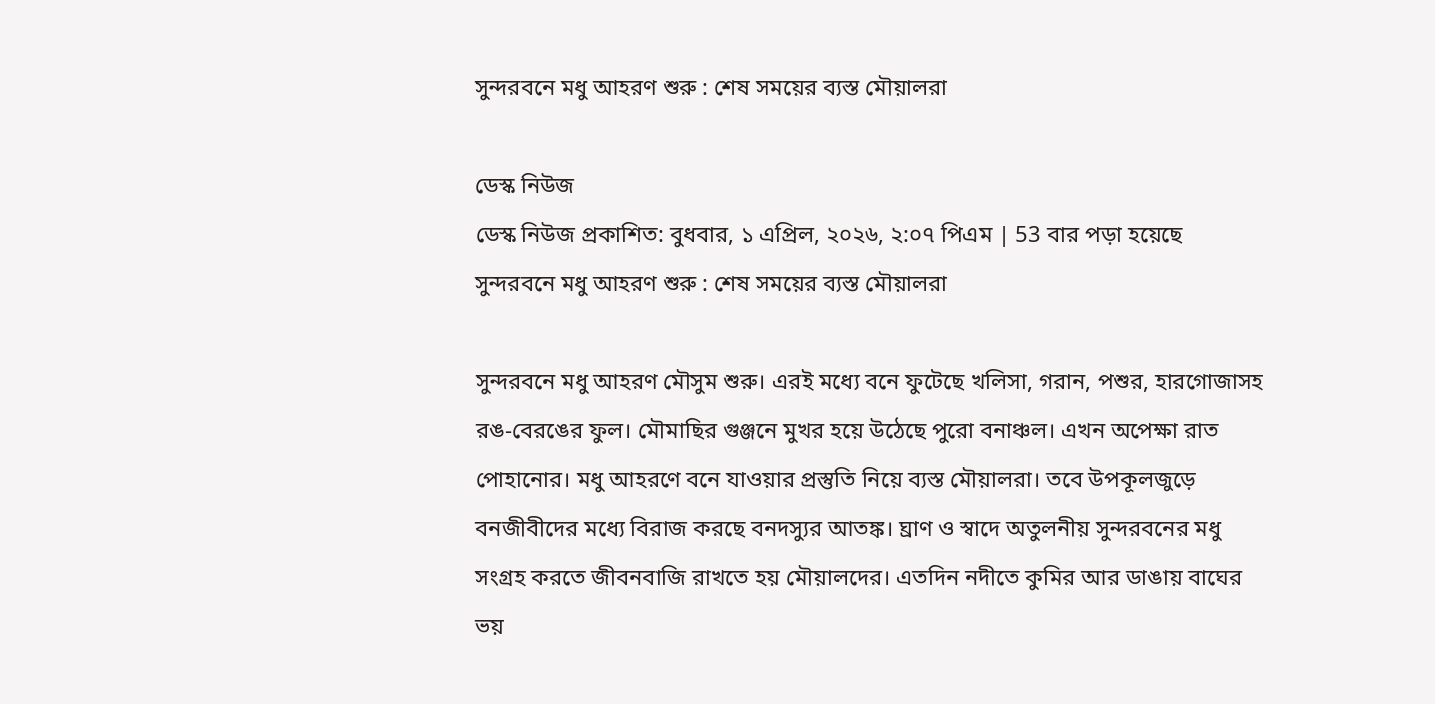সুন্দরবনে মধু আহরণ শুরু : শেষ সময়ের ব্যস্ত মৌয়ালরা

ডেস্ক নিউজ
ডেস্ক নিউজ প্রকাশিত: বুধবার, ১ এপ্রিল, ২০২৬, ২:০৭ পিএম | 53 বার পড়া হয়েছে
সুন্দরবনে মধু আহরণ শুরু : শেষ সময়ের ব্যস্ত মৌয়ালরা

সুন্দরবনে মধু আহরণ মৌসুম শুরু। এরই মধ্যে বনে ফুটেছে খলিসা, গরান, পশুর, হারগোজাসহ রঙ-বেরঙের ফুল। মৌমাছির গুঞ্জনে মুখর হয়ে উঠেছে পুরো বনাঞ্চল। এখন অপেক্ষা রাত পোহানোর। মধু আহরণে বনে যাওয়ার প্রস্তুতি নিয়ে ব্যস্ত মৌয়ালরা। তবে উপকূলজুড়ে বনজীবীদের মধ্যে বিরাজ করছে বনদস্যুর আতঙ্ক। ঘ্রাণ ও স্বাদে অতুলনীয় সুন্দরবনের মধু সংগ্রহ করতে জীবনবাজি রাখতে হয় মৌয়ালদের। এতদিন নদীতে কুমির আর ডাঙায় বাঘের ভয়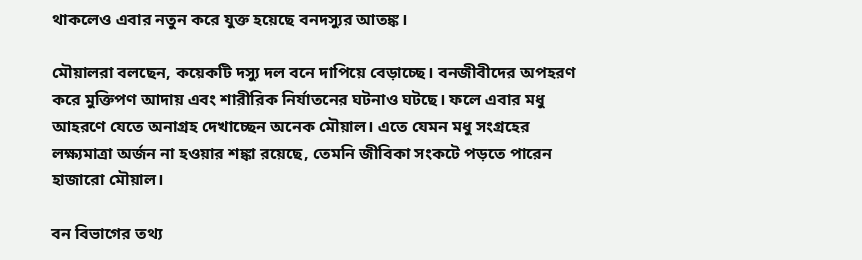থাকলেও এবার নতুন করে যুক্ত হয়েছে বনদস্যুর আতঙ্ক।

মৌয়ালরা বলছেন, কয়েকটি দস্যু দল বনে দাপিয়ে বেড়াচ্ছে। বনজীবীদের অপহরণ করে মুক্তিপণ আদায় এবং শারীরিক নির্যাতনের ঘটনাও ঘটছে। ফলে এবার মধু আহরণে যেতে অনাগ্রহ দেখাচ্ছেন অনেক মৌয়াল। এতে যেমন মধু সংগ্রহের লক্ষ্যমাত্রা অর্জন না হওয়ার শঙ্কা রয়েছে, তেমনি জীবিকা সংকটে পড়তে পারেন হাজারো মৌয়াল।

বন বিভাগের তথ্য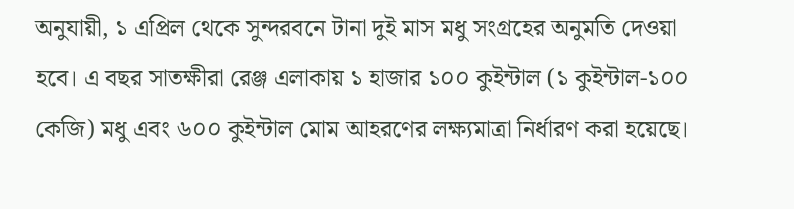অনুযায়ী, ১ এপ্রিল থেকে সুন্দরবনে টানা দুই মাস মধু সংগ্রহের অনুমতি দেওয়া হবে। এ বছর সাতক্ষীরা রেঞ্জ এলাকায় ১ হাজার ১০০ কুইন্টাল (১ কুইন্টাল-১০০ কেজি) মধু এবং ৬০০ কুইন্টাল মোম আহরণের লক্ষ্যমাত্রা নির্ধারণ করা হয়েছে।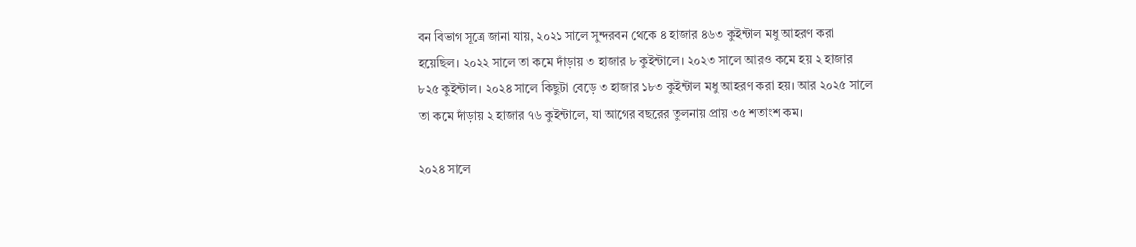বন বিভাগ সূত্রে জানা যায়, ২০২১ সালে সুন্দরবন থেকে ৪ হাজার ৪৬৩ কুইন্টাল মধু আহরণ করা হয়েছিল। ২০২২ সালে তা কমে দাঁড়ায় ৩ হাজার ৮ কুইন্টালে। ২০২৩ সালে আরও কমে হয় ২ হাজার ৮২৫ কুইন্টাল। ২০২৪ সালে কিছুটা বেড়ে ৩ হাজার ১৮৩ কুইন্টাল মধু আহরণ করা হয়। আর ২০২৫ সালে তা কমে দাঁড়ায় ২ হাজার ৭৬ কুইন্টালে, যা আগের বছরের তুলনায় প্রায় ৩৫ শতাংশ কম।

২০২৪ সালে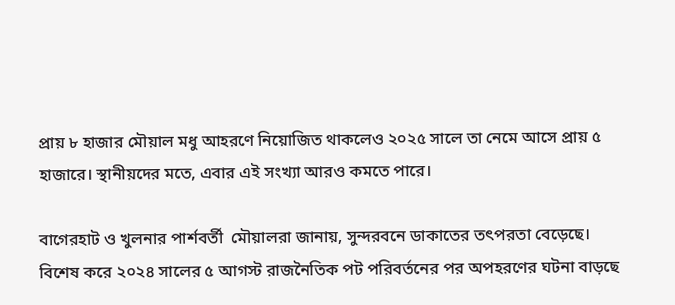প্রায় ৮ হাজার মৌয়াল মধু আহরণে নিয়োজিত থাকলেও ২০২৫ সালে তা নেমে আসে প্রায় ৫ হাজারে। স্থানীয়দের মতে, এবার এই সংখ্যা আরও কমতে পারে।

বাগেরহাট ও খুলনার পার্শবর্তী  মৌয়ালরা জানায়, সুন্দরবনে ডাকাতের তৎপরতা বেড়েছে। বিশেষ করে ২০২৪ সালের ৫ আগস্ট রাজনৈতিক পট পরিবর্তনের পর অপহরণের ঘটনা বাড়ছে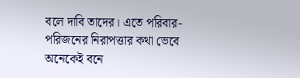বলে দাবি তাদের। এতে পরিবার-পরিজনের নিরাপত্তার কথা ভেবে অনেকেই বনে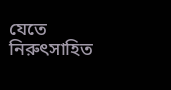যেতে নিরুৎসাহিত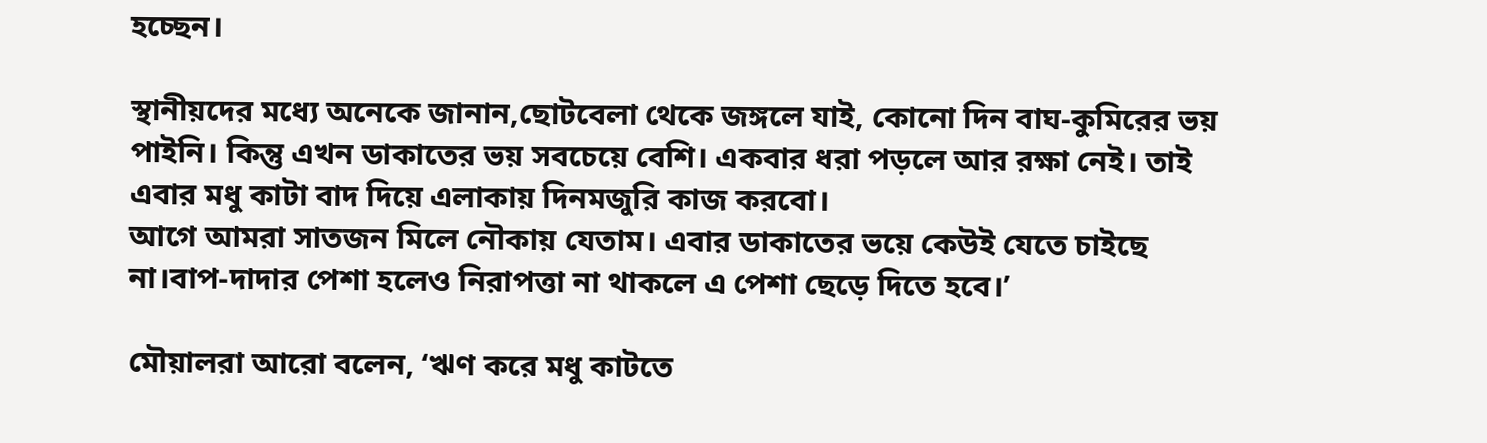হচ্ছেন।

স্থানীয়দের মধ্যে অনেকে জানান,ছোটবেলা থেকে জঙ্গলে যাই, কোনো দিন বাঘ-কুমিরের ভয় পাইনি। কিন্তু এখন ডাকাতের ভয় সবচেয়ে বেশি। একবার ধরা পড়লে আর রক্ষা নেই। তাই এবার মধু কাটা বাদ দিয়ে এলাকায় দিনমজুরি কাজ করবো।
আগে আমরা সাতজন মিলে নৌকায় যেতাম। এবার ডাকাতের ভয়ে কেউই যেতে চাইছে না।বাপ-দাদার পেশা হলেও নিরাপত্তা না থাকলে এ পেশা ছেড়ে দিতে হবে।’

মৌয়ালরা আরো বলেন, ‘ঋণ করে মধু কাটতে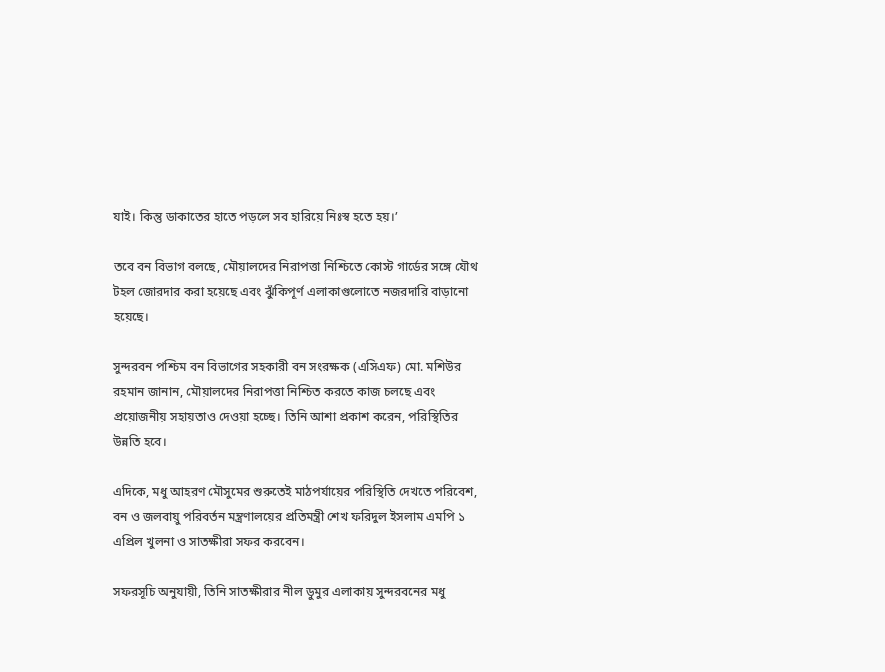যাই। কিন্তু ডাকাতের হাতে পড়লে সব হারিয়ে নিঃস্ব হতে হয়।’

তবে বন বিভাগ বলছে, মৌয়ালদের নিরাপত্তা নিশ্চিতে কোস্ট গার্ডের সঙ্গে যৌথ টহল জোরদার করা হয়েছে এবং ঝুঁকিপূর্ণ এলাকাগুলোতে নজরদারি বাড়ানো হয়েছে।

সুন্দরবন পশ্চিম বন বিভাগের সহকারী বন সংরক্ষক (এসিএফ) মো. মশিউর রহমান জানান, মৌয়ালদের নিরাপত্তা নিশ্চিত করতে কাজ চলছে এবং প্রয়োজনীয় সহায়তাও দেওয়া হচ্ছে। তিনি আশা প্রকাশ করেন, পরিস্থিতির উন্নতি হবে।

এদিকে, মধু আহরণ মৌসুমের শুরুতেই মাঠপর্যায়ের পরিস্থিতি দেখতে পরিবেশ, বন ও জলবায়ু পরিবর্তন মন্ত্রণালয়ের প্রতিমন্ত্রী শেখ ফরিদুল ইসলাম এমপি ১ এপ্রিল খুলনা ও সাতক্ষীরা সফর করবেন।

সফরসূচি অনুযায়ী, তিনি সাতক্ষীরার নীল ডুমুর এলাকায় সুন্দরবনের মধু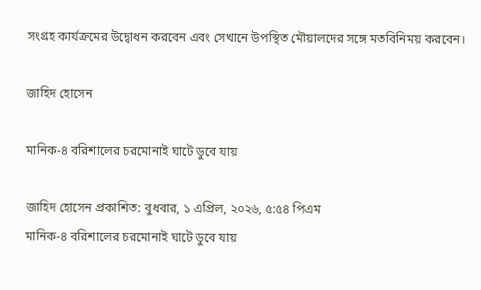সংগ্রহ কার্যক্রমের উদ্বোধন করবেন এবং সেখানে উপস্থিত মৌয়ালদের সঙ্গে মতবিনিময় করবেন।

জাহিদ হোসেন

মানিক-৪ বরিশালের চরমোনাই ঘাটে ডুবে যায়

জাহিদ হোসেন প্রকাশিত: বুধবার, ১ এপ্রিল, ২০২৬, ৫:৫৪ পিএম
মানিক-৪ বরিশালের চরমোনাই ঘাটে ডুবে যায়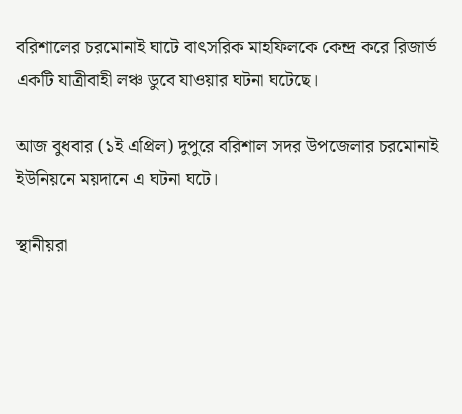বরিশালের চরমোনাই ঘাটে বাৎসরিক মাহফিলকে কেন্দ্র করে রিজার্ভ একটি যাত্রীবাহী লঞ্চ ডুবে যাওয়ার ঘটনা ঘটেছে।

আজ বুধবার (১ই এপ্রিল) দুপুরে বরিশাল সদর উপজেলার চরমোনাই ইউনিয়নে ময়দানে এ ঘটনা ঘটে।

স্থানীয়রা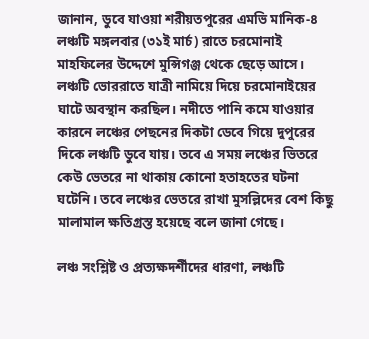জানান, ডুবে যাওয়া শরীয়তপুরের এমভি মানিক-৪ লঞ্চটি মঙ্গলবার (৩১ই মার্চ) রাতে চরমোনাই মাহফিলের উদ্দেশে মুন্সিগঞ্জ থেকে ছেড়ে আসে। লঞ্চটি ভোররাতে যাত্রী নামিয়ে দিয়ে চরমোনাইয়ের ঘাটে অবস্থান করছিল। নদীতে পানি কমে যাওয়ার কারনে লঞ্চের পেছনের দিকটা ডেবে গিয়ে দুপুরের দিকে লঞ্চটি ডুবে যায়। তবে এ সময় লঞ্চের ভিতরে কেউ ভেতরে না থাকায় কোনো হতাহতের ঘটনা ঘটেনি। তবে লঞ্চের ভেতরে রাখা মুসল্লিদের বেশ কিছু মালামাল ক্ষতিগ্রস্ত হয়েছে বলে জানা গেছে।

লঞ্চ সংশ্লিষ্ট ও প্রত্যক্ষদর্শীদের ধারণা, লঞ্চটি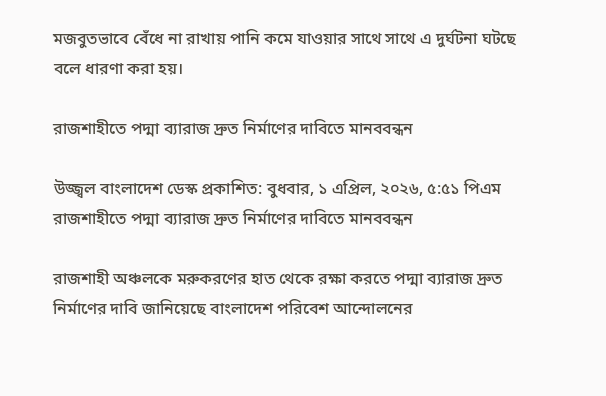মজবুতভাবে বেঁধে না রাখায় পানি কমে যাওয়ার সাথে সাথে এ দুর্ঘটনা ঘটছে বলে ধারণা করা হয়।

রাজশাহীতে পদ্মা ব্যারাজ দ্রুত নির্মাণের দাবিতে মানববন্ধন

উজ্জ্বল বাংলাদেশ ডেস্ক প্রকাশিত: বুধবার, ১ এপ্রিল, ২০২৬, ৫:৫১ পিএম
রাজশাহীতে পদ্মা ব্যারাজ দ্রুত নির্মাণের দাবিতে মানববন্ধন

রাজশাহী অঞ্চলকে মরুকরণের হাত থেকে রক্ষা করতে পদ্মা ব্যারাজ দ্রুত নির্মাণের দাবি জানিয়েছে বাংলাদেশ পরিবেশ আন্দোলনের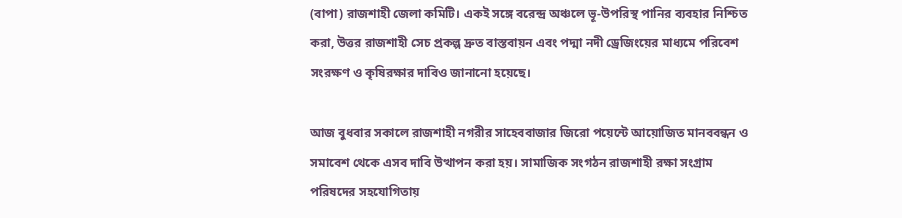(বাপা) রাজশাহী জেলা কমিটি। একই সঙ্গে বরেন্দ্র অঞ্চলে ভূ-উপরিস্থ পানির ব্যবহার নিশ্চিত করা, উত্তর রাজশাহী সেচ প্রকল্প দ্রুত বাস্তবায়ন এবং পদ্মা নদী ড্রেজিংয়ের মাধ্যমে পরিবেশ সংরক্ষণ ও কৃষিরক্ষার দাবিও জানানো হয়েছে।

আজ বুধবার সকালে রাজশাহী নগরীর সাহেববাজার জিরো পয়েন্টে আয়োজিত মানববন্ধন ও সমাবেশ থেকে এসব দাবি উত্থাপন করা হয়। সামাজিক সংগঠন রাজশাহী রক্ষা সংগ্রাম পরিষদের সহযোগিতায়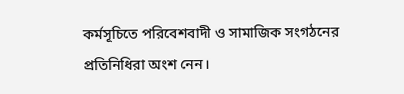কর্মসূচিতে পরিবেশবাদী ও সামাজিক সংগঠনের প্রতিনিধিরা অংশ নেন।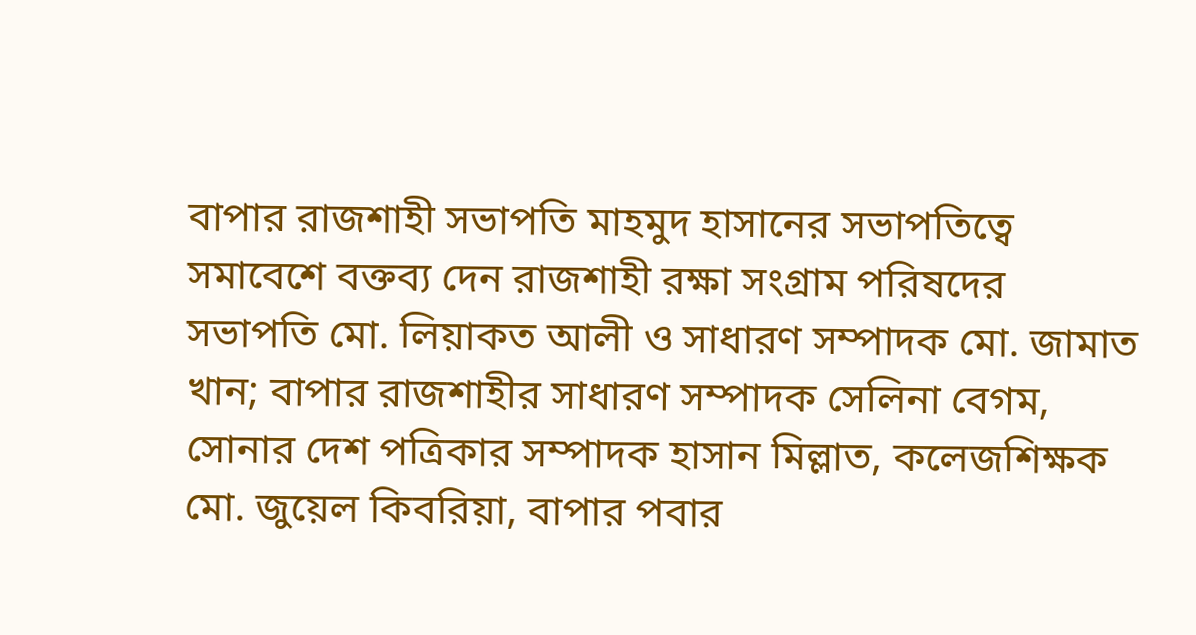বাপার রাজশাহী সভাপতি মাহমুদ হাসানের সভাপতিত্বে সমাবেশে বক্তব্য দেন রাজশাহী রক্ষা সংগ্রাম পরিষদের সভাপতি মো. লিয়াকত আলী ও সাধারণ সম্পাদক মো. জামাত খান; বাপার রাজশাহীর সাধারণ সম্পাদক সেলিনা বেগম, সোনার দেশ পত্রিকার সম্পাদক হাসান মিল্লাত, কলেজশিক্ষক মো. জুয়েল কিবরিয়া, বাপার পবার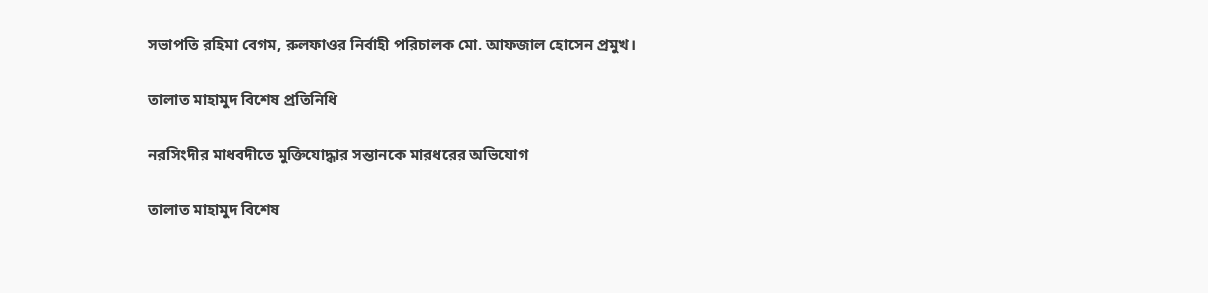সভাপতি রহিমা বেগম, রুলফাওর নির্বাহী পরিচালক মো. আফজাল হোসেন প্রমুখ।

তালাত মাহামুদ বিশেষ প্রতিনিধি

নরসিংদীর মাধবদীতে মুক্তিযোদ্ধার সন্তানকে মারধরের অভিযোগ

তালাত মাহামুদ বিশেষ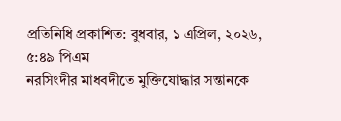প্রতিনিধি প্রকাশিত: বুধবার, ১ এপ্রিল, ২০২৬, ৫:৪৯ পিএম
নরসিংদীর মাধবদীতে মুক্তিযোদ্ধার সন্তানকে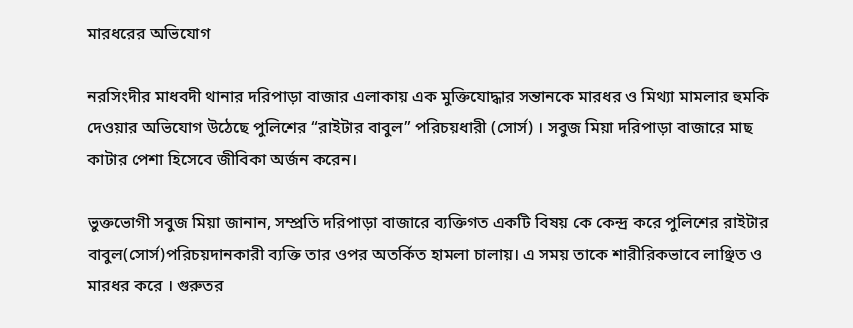মারধরের অভিযোগ

নরসিংদীর মাধবদী থানার দরিপাড়া বাজার এলাকায় এক মুক্তিযোদ্ধার সন্তানকে মারধর ও মিথ্যা মামলার হুমকি দেওয়ার অভিযোগ উঠেছে পুলিশের “রাইটার বাবুল” পরিচয়ধারী (সোর্স) । সবুজ মিয়া দরিপাড়া বাজারে মাছ কাটার পেশা হিসেবে জীবিকা অর্জন করেন।

ভুক্তভোগী সবুজ মিয়া জানান, সম্প্রতি দরিপাড়া বাজারে ব্যক্তিগত একটি বিষয় কে কেন্দ্র করে পুলিশের রাইটার বাবুল(সোর্স)পরিচয়দানকারী ব্যক্তি তার ওপর অতর্কিত হামলা চালায়। এ সময় তাকে শারীরিকভাবে লাঞ্ছিত ও মারধর করে । গুরুতর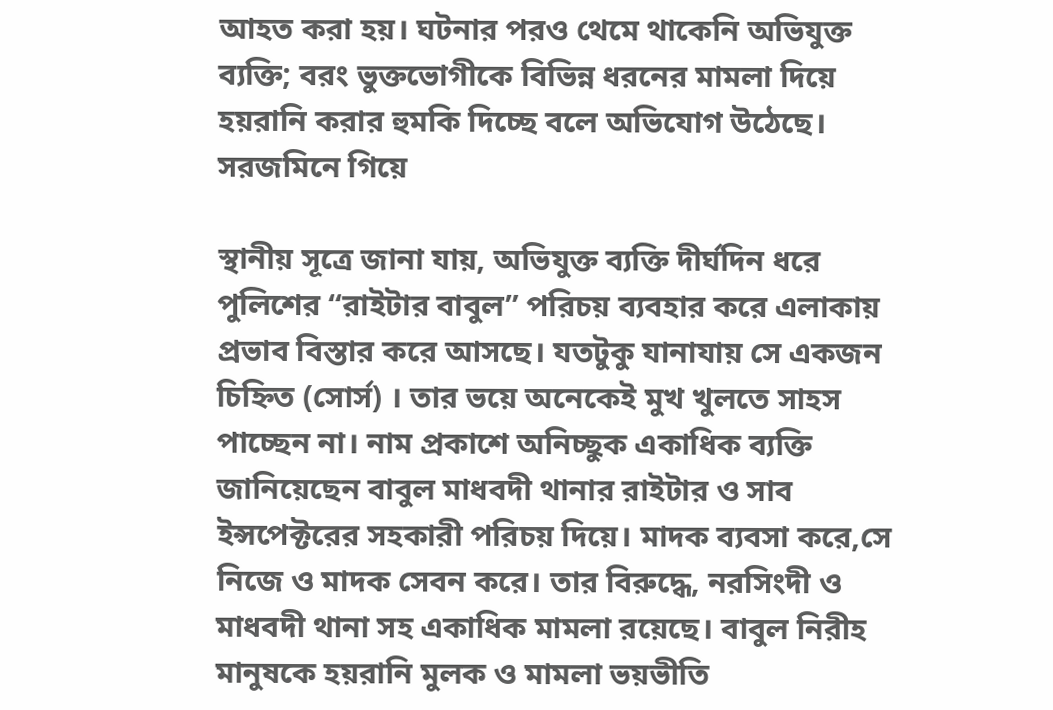আহত করা হয়। ঘটনার পরও থেমে থাকেনি অভিযুক্ত ব্যক্তি; বরং ভুক্তভোগীকে বিভিন্ন ধরনের মামলা দিয়ে হয়রানি করার হুমকি দিচ্ছে বলে অভিযোগ উঠেছে। সরজমিনে গিয়ে

স্থানীয় সূত্রে জানা যায়, অভিযুক্ত ব্যক্তি দীর্ঘদিন ধরে পুলিশের “রাইটার বাবুল” পরিচয় ব্যবহার করে এলাকায় প্রভাব বিস্তার করে আসছে। যতটুকু যানাযায় সে একজন চিহ্নিত (সোর্স) । তার ভয়ে অনেকেই মুখ খুলতে সাহস পাচ্ছেন না। নাম প্রকাশে অনিচ্ছুক একাধিক ব্যক্তি জানিয়েছেন বাবুল মাধবদী থানার রাইটার ও সাব ইন্সপেক্টরের সহকারী পরিচয় দিয়ে। মাদক ব্যবসা করে,সে নিজে ও মাদক সেবন করে। তার বিরুদ্ধে, নরসিংদী ও মাধবদী থানা সহ একাধিক মামলা রয়েছে। বাবুল নিরীহ মানুষকে হয়রানি মুলক ও মামলা ভয়ভীতি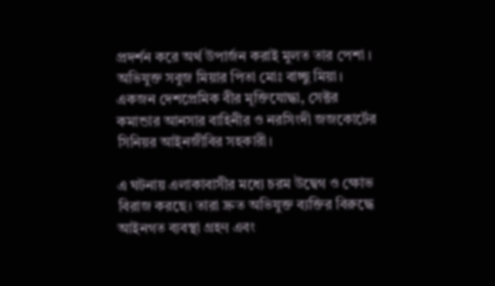প্রদর্শন করে অর্থ উপার্জন করাই মুলত তার পেশা । অভিযুক্ত সবুজ মিয়ার পিতা মোঃ বাচ্ছু মিয়া। একজন দেশপ্রেমিক বীর মূক্তিযোদ্ধা, সেক্টর কমান্ডার আনসার বাহিনীর ও নরসিংদী জজকোর্টের সিনিয়র আইনজীবির সহকারী।

এ ঘটনায় এলাকাবাসীর মধ্যে চরম উদ্বেগ ও ক্ষোভ বিরাজ করছে। তারা দ্রুত অভিযুক্ত ব্যক্তির বিরুদ্ধে আইনগত ব্যবস্থা গ্রহণ এবং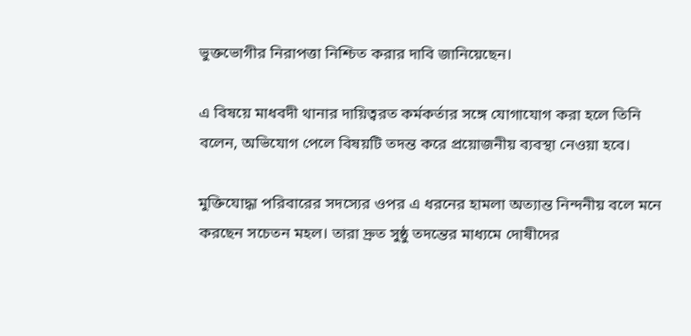ভুক্তভোগীর নিরাপত্তা নিশ্চিত করার দাবি জানিয়েছেন।

এ বিষয়ে মাধবদী থানার দায়িত্বরত কর্মকর্তার সঙ্গে যোগাযোগ করা হলে তিনি বলেন, অভিযোগ পেলে বিষয়টি তদন্ত করে প্রয়োজনীয় ব্যবস্থা নেওয়া হবে।

মুক্তিযোদ্ধা পরিবারের সদস্যের ওপর এ ধরনের হামলা অত্যান্ত নিন্দনীয় বলে মনে করছেন সচেতন মহল। তারা দ্রুত সুষ্ঠু তদন্তের মাধ্যমে দোষীদের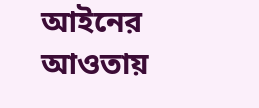আইনের আওতায়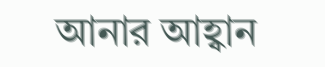আনার আহ্বান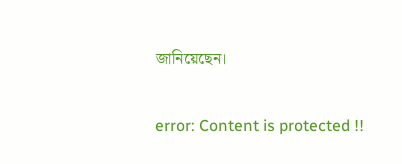জানিয়েছেন।

error: Content is protected !!